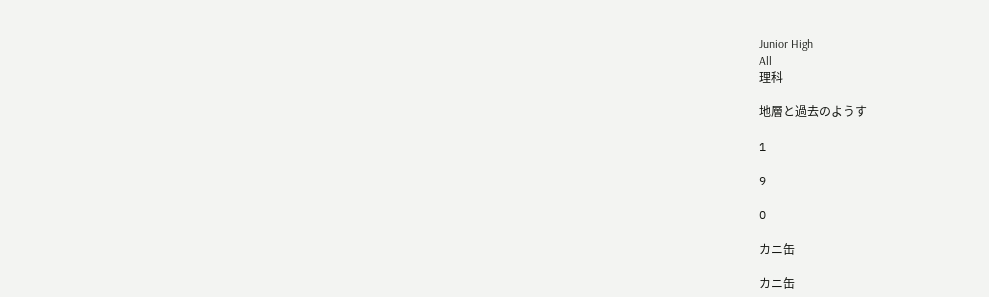Junior High
All
理科

地層と過去のようす

1

9

0

カニ缶

カニ缶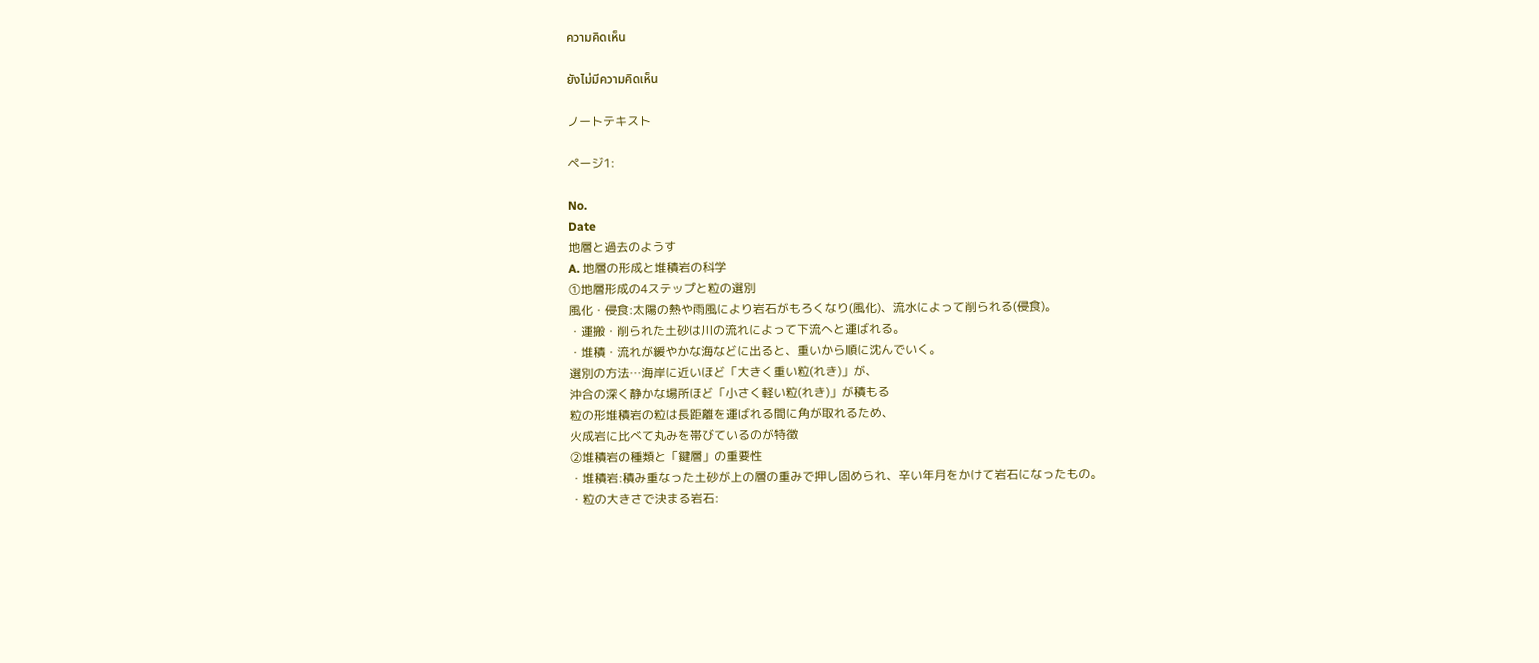ความคิดเห็น

ยังไม่มีความคิดเห็น

ノートテキスト

ページ1:

No.
Date
地層と過去のようす
A. 地層の形成と堆積岩の科学
①地層形成の4ステップと粒の選別
風化・侵食:太陽の熱や雨風により岩石がもろくなり(風化)、流水によって削られる(侵食)。
・運搬・削られた土砂は川の流れによって下流へと運ばれる。
・堆積・流れが緩やかな海などに出ると、重いから順に沈んでいく。
選別の方法…海岸に近いほど「大きく重い粒(れき)」が、
沖合の深く静かな場所ほど「小さく軽い粒(れき)」が積もる
粒の形堆積岩の粒は長距離を運ばれる間に角が取れるため、
火成岩に比べて丸みを帯びているのが特徴
②堆積岩の種類と「鍵層」の重要性
・堆積岩:積み重なった土砂が上の層の重みで押し固められ、辛い年月をかけて岩石になったもの。
・粒の大きさで決まる岩石: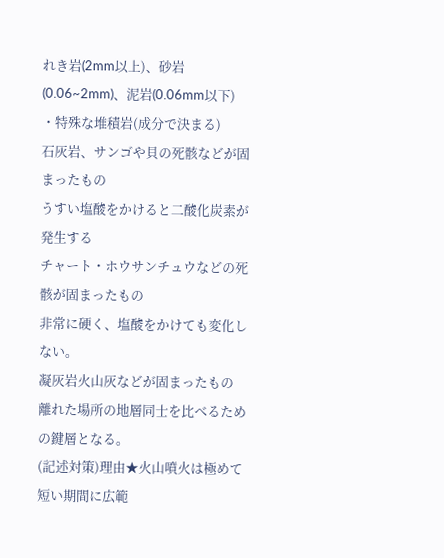れき岩(2mm以上)、砂岩(0.06~2mm)、泥岩(0.06mm以下)
・特殊な堆積岩(成分で決まる)
石灰岩、サンゴや貝の死骸などが固まったもの
うすい塩酸をかけると二酸化炭素が発生する
チャート・ホウサンチュウなどの死骸が固まったもの
非常に硬く、塩酸をかけても変化しない。
凝灰岩火山灰などが固まったもの
離れた場所の地層同士を比べるための鍵層となる。
(記述対策)理由★火山噴火は極めて短い期間に広範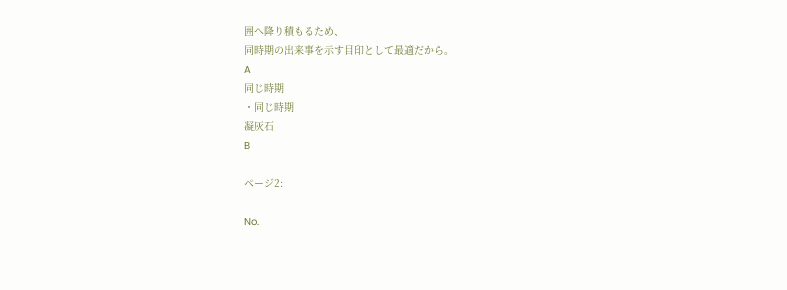囲へ降り積もるため、
同時期の出来事を示す目印として最適だから。
A
同じ時期
・同じ時期
凝灰石
B

ページ2:

No.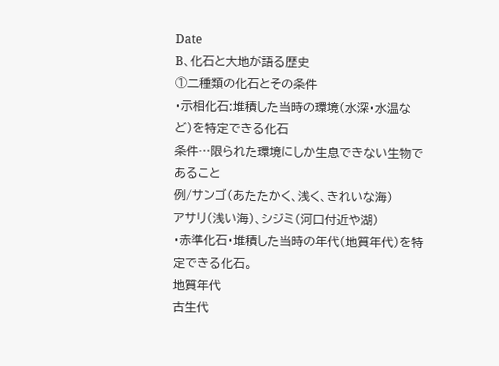Date
B、化石と大地が語る歴史
①二種類の化石とその条件
・示相化石:堆積した当時の環境(水深・水温など)を特定できる化石
条件…限られた環境にしか生息できない生物であること
例/サンゴ(あたたかく、浅く、きれいな海)
アサリ(浅い海)、シジミ(河口付近や湖)
・赤準化石・堆積した当時の年代(地質年代)を特定できる化石。
地質年代
古生代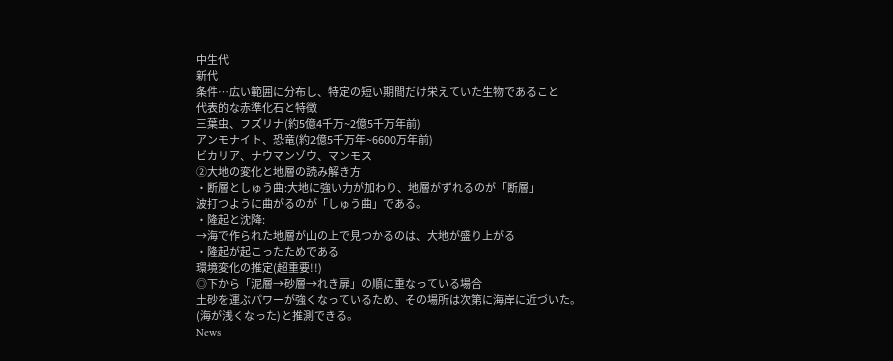中生代
新代
条件…広い範囲に分布し、特定の短い期間だけ栄えていた生物であること
代表的な赤準化石と特徴
三葉虫、フズリナ(約5億4千万~2億5千万年前)
アンモナイト、恐竜(約2億5千万年~6600万年前)
ビカリア、ナウマンゾウ、マンモス
②大地の変化と地層の読み解き方
・断層としゅう曲:大地に強い力が加わり、地層がずれるのが「断層」
波打つように曲がるのが「しゅう曲」である。
・隆起と沈降:
→海で作られた地層が山の上で見つかるのは、大地が盛り上がる
・隆起が起こったためである
環境変化の推定(超重要!!)
◎下から「泥層→砂層→れき扉」の順に重なっている場合
土砂を運ぶパワーが強くなっているため、その場所は次第に海岸に近づいた。
(海が浅くなった)と推測できる。
News